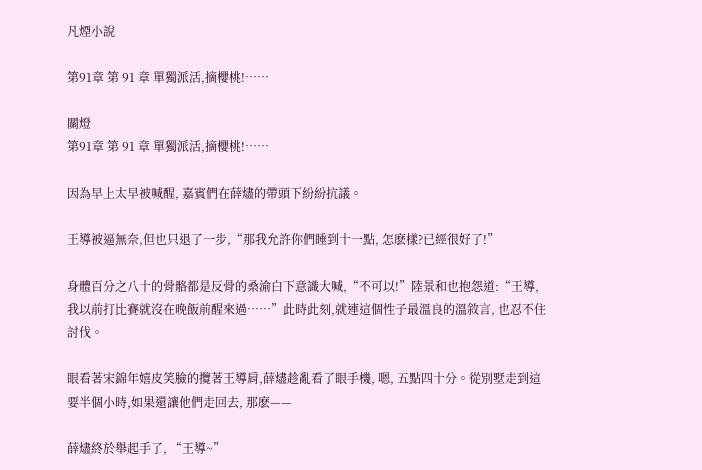凡煙小說

第91章 第 91 章 單獨派活,摘櫻桃!……

關燈
第91章 第 91 章 單獨派活,摘櫻桃!……

因為早上太早被喊醒, 嘉賓們在薛燼的帶頭下紛紛抗議。

王導被逼無奈,但也只退了一步,“那我允許你們睡到十一點, 怎麽樣?已經很好了!”

身體百分之八十的骨骼都是反骨的桑渝白下意識大喊,“不可以!”陸景和也抱怨道:“王導,我以前打比賽就沒在晚飯前醒來過……”此時此刻,就連這個性子最溫良的溫敘言, 也忍不住討伐。

眼看著宋錦年嬉皮笑臉的攬著王導肩,薛燼趁亂看了眼手機, 嗯, 五點四十分。從別墅走到這要半個小時,如果還讓他們走回去, 那麽——

薛燼終於舉起手了, “王導~”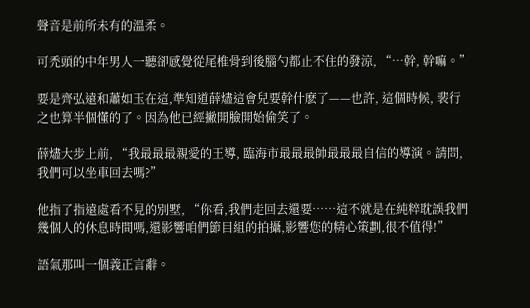聲音是前所未有的溫柔。

可禿頭的中年男人一聽卻感覺從尾椎骨到後腦勺都止不住的發涼, “…幹, 幹嘛。”

要是齊弘遠和蕭如玉在這,準知道薛燼這會兒要幹什麽了——也許, 這個時候, 裴行之也算半個懂的了。因為他已經撇開臉開始偷笑了。

薛燼大步上前, “我最最最親愛的王導, 臨海市最最最帥最最最自信的導演。請問, 我們可以坐車回去嗎?”

他指了指遠處看不見的別墅, “你看,我們走回去還要……這不就是在純粹耽誤我們幾個人的休息時間嗎,還影響咱們節目組的拍攝,影響您的精心策劃,很不值得!”

語氣那叫一個義正言辭。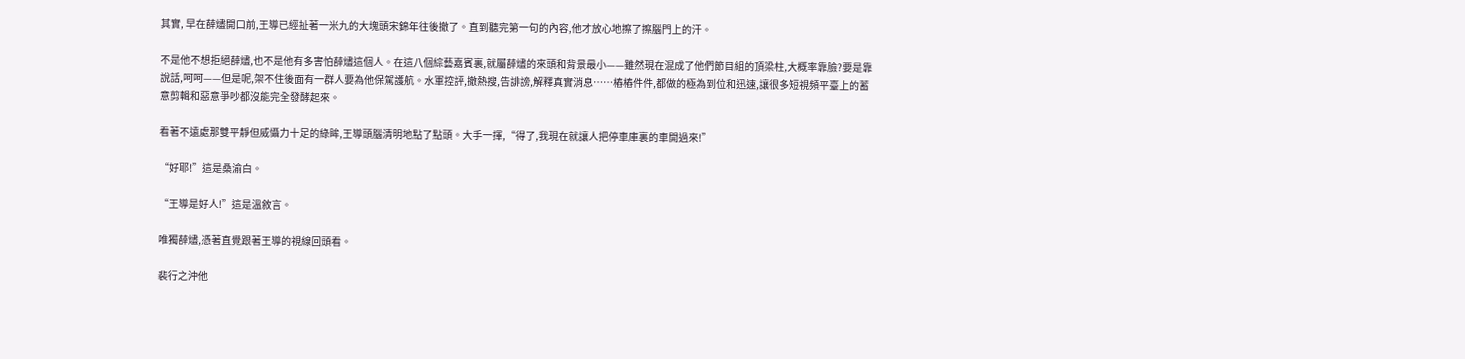其實, 早在薛燼開口前,王導已經扯著一米九的大塊頭宋錦年往後撤了。直到聽完第一句的內容,他才放心地擦了擦腦門上的汗。

不是他不想拒絕薛燼,也不是他有多害怕薛燼這個人。在這八個綜藝嘉賓裏,就屬薛燼的來頭和背景最小——雖然現在混成了他們節目組的頂梁柱,大概率靠臉?要是靠說話,呵呵——但是呢,架不住後面有一群人要為他保駕護航。水軍控評,撤熱搜,告誹謗,解釋真實消息……樁樁件件,都做的極為到位和迅速,讓很多短視頻平臺上的蓄意剪輯和惡意爭吵都沒能完全發酵起來。

看著不遠處那雙平靜但威懾力十足的綠眸,王導頭腦清明地點了點頭。大手一揮,“得了,我現在就讓人把停車庫裏的車開過來!”

“好耶!”這是桑渝白。

“王導是好人!”這是溫敘言。

唯獨薛燼,憑著直覺跟著王導的視線回頭看。

裴行之沖他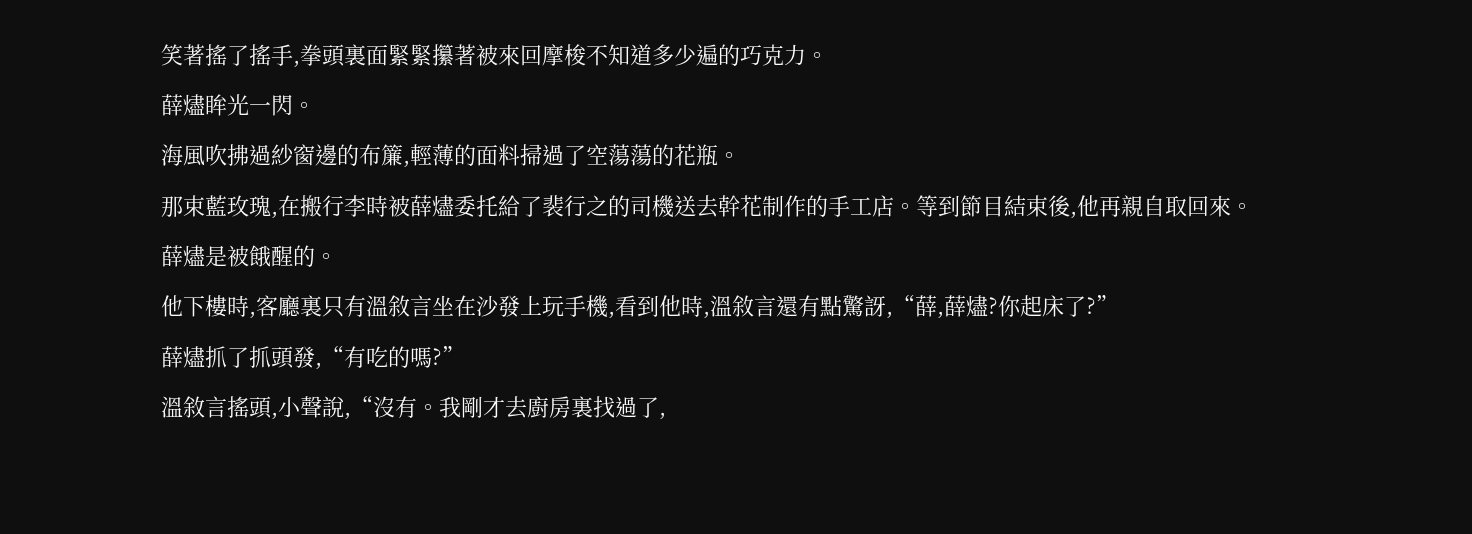笑著搖了搖手,拳頭裏面緊緊攥著被來回摩梭不知道多少遍的巧克力。

薛燼眸光一閃。

海風吹拂過紗窗邊的布簾,輕薄的面料掃過了空蕩蕩的花瓶。

那束藍玫瑰,在搬行李時被薛燼委托給了裴行之的司機送去幹花制作的手工店。等到節目結束後,他再親自取回來。

薛燼是被餓醒的。

他下樓時,客廳裏只有溫敘言坐在沙發上玩手機,看到他時,溫敘言還有點驚訝,“薛,薛燼?你起床了?”

薛燼抓了抓頭發,“有吃的嗎?”

溫敘言搖頭,小聲說,“沒有。我剛才去廚房裏找過了,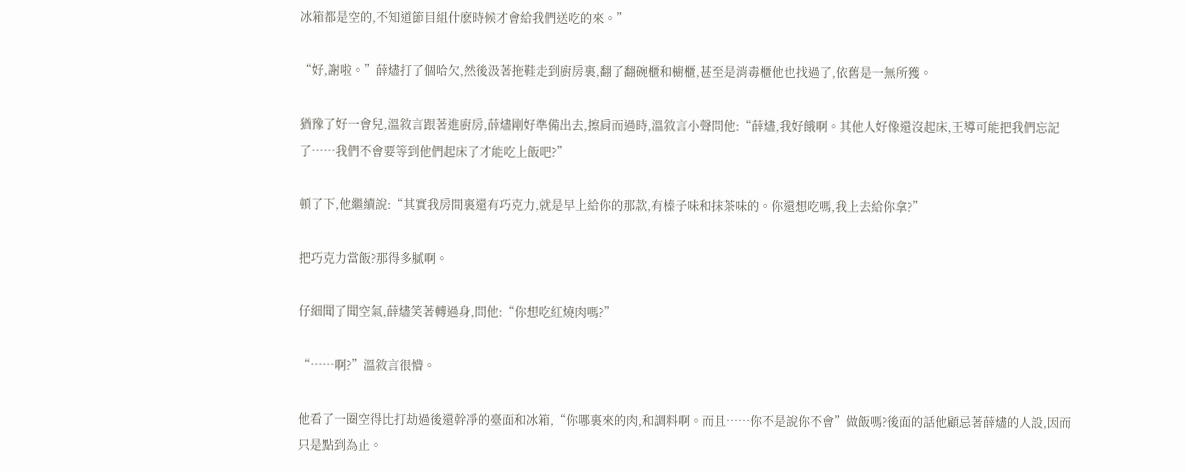冰箱都是空的,不知道節目組什麽時候才會給我們送吃的來。”

“好,謝啦。”薛燼打了個哈欠,然後汲著拖鞋走到廚房裏,翻了翻碗櫃和櫥櫃,甚至是消毒櫃他也找過了,依舊是一無所獲。

猶豫了好一會兒,溫敘言跟著進廚房,薛燼剛好準備出去,擦肩而過時,溫敘言小聲問他:“薛燼,我好餓啊。其他人好像還沒起床,王導可能把我們忘記了……我們不會要等到他們起床了才能吃上飯吧?”

頓了下,他繼續說:“其實我房間裏還有巧克力,就是早上給你的那款,有榛子味和抹茶味的。你還想吃嗎,我上去給你拿?”

把巧克力當飯?那得多膩啊。

仔細聞了聞空氣,薛燼笑著轉過身,問他:“你想吃紅燒肉嗎?”

“……啊?”溫敘言很懵。

他看了一圈空得比打劫過後還幹凈的臺面和冰箱,“你哪裏來的肉,和調料啊。而且……你不是說你不會”做飯嗎?後面的話他顧忌著薛燼的人設,因而只是點到為止。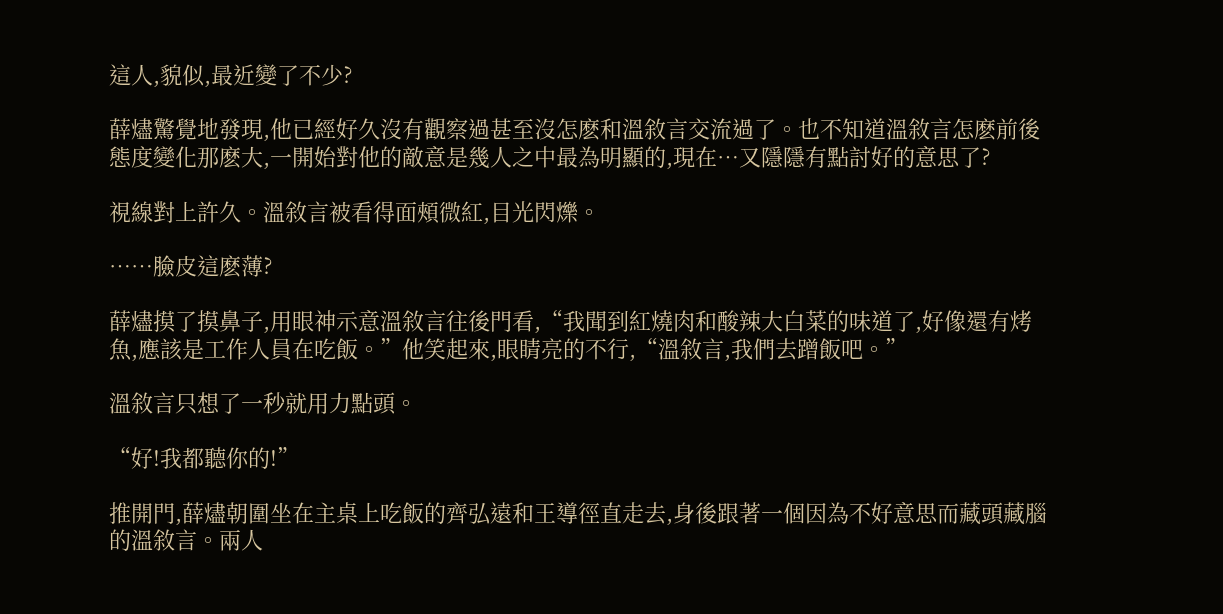這人,貌似,最近變了不少?

薛燼驚覺地發現,他已經好久沒有觀察過甚至沒怎麽和溫敘言交流過了。也不知道溫敘言怎麽前後態度變化那麽大,一開始對他的敵意是幾人之中最為明顯的,現在…又隱隱有點討好的意思了?

視線對上許久。溫敘言被看得面頰微紅,目光閃爍。

……臉皮這麽薄?

薛燼摸了摸鼻子,用眼神示意溫敘言往後門看,“我聞到紅燒肉和酸辣大白菜的味道了,好像還有烤魚,應該是工作人員在吃飯。”他笑起來,眼睛亮的不行,“溫敘言,我們去蹭飯吧。”

溫敘言只想了一秒就用力點頭。

“好!我都聽你的!”

推開門,薛燼朝圍坐在主桌上吃飯的齊弘遠和王導徑直走去,身後跟著一個因為不好意思而藏頭藏腦的溫敘言。兩人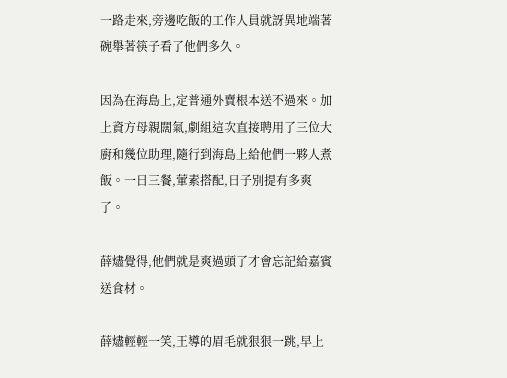一路走來,旁邊吃飯的工作人員就訝異地端著碗舉著筷子看了他們多久。

因為在海島上,定普通外賣根本送不過來。加上資方母親闊氣,劇組這次直接聘用了三位大廚和幾位助理,隨行到海島上給他們一夥人煮飯。一日三餐,葷素搭配,日子別提有多爽了。

薛燼覺得,他們就是爽過頭了才會忘記給嘉賓送食材。

薛燼輕輕一笑,王導的眉毛就狠狠一跳,早上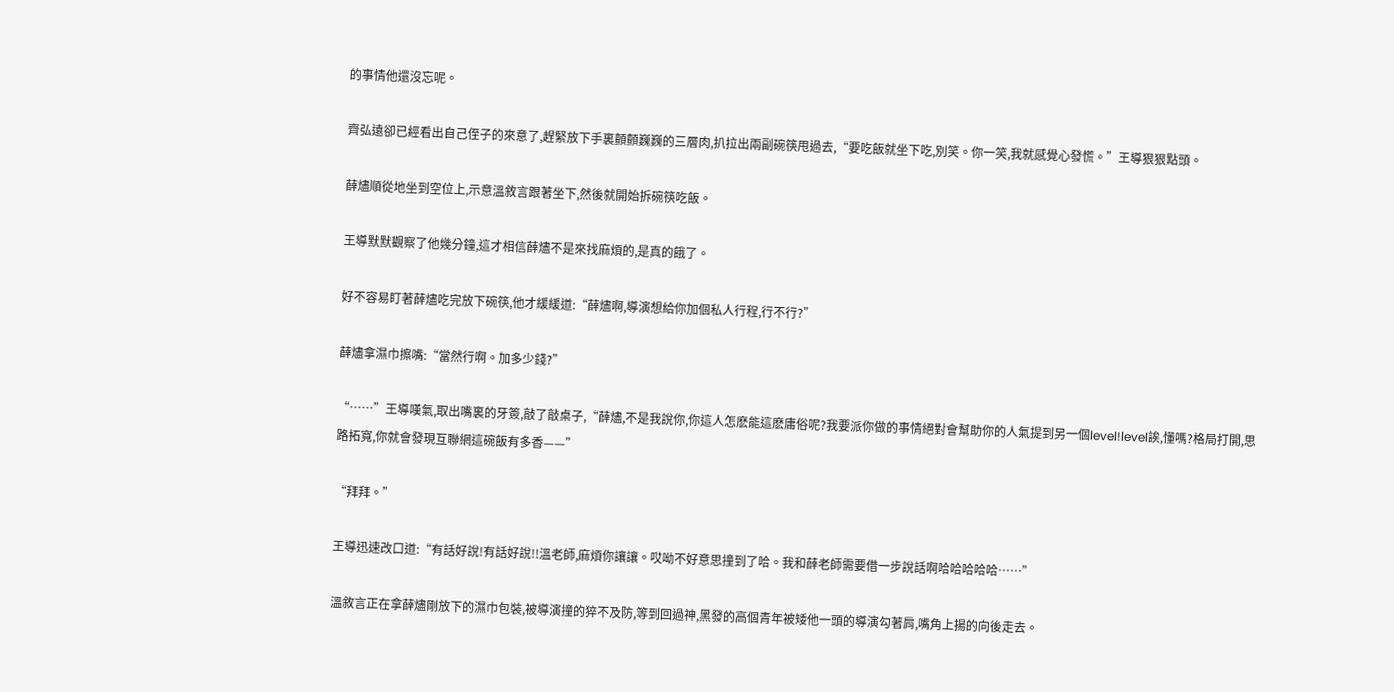的事情他還沒忘呢。

齊弘遠卻已經看出自己侄子的來意了,趕緊放下手裏顫顫巍巍的三層肉,扒拉出兩副碗筷甩過去,“要吃飯就坐下吃,別笑。你一笑,我就感覺心發慌。”王導狠狠點頭。

薛燼順從地坐到空位上,示意溫敘言跟著坐下,然後就開始拆碗筷吃飯。

王導默默觀察了他幾分鐘,這才相信薛燼不是來找麻煩的,是真的餓了。

好不容易盯著薛燼吃完放下碗筷,他才緩緩道:“薛燼啊,導演想給你加個私人行程,行不行?”

薛燼拿濕巾擦嘴:“當然行啊。加多少錢?”

“……”王導嘆氣,取出嘴裏的牙簽,敲了敲桌子,“薛燼,不是我說你,你這人怎麽能這麽庸俗呢?我要派你做的事情絕對會幫助你的人氣提到另一個level!level誒,懂嗎?格局打開,思路拓寬,你就會發現互聯網這碗飯有多香——”

“拜拜。”

王導迅速改口道:“有話好說!有話好說!!溫老師,麻煩你讓讓。哎呦不好意思撞到了哈。我和薛老師需要借一步說話啊哈哈哈哈哈……”

溫敘言正在拿薛燼剛放下的濕巾包裝,被導演撞的猝不及防,等到回過神,黑發的高個青年被矮他一頭的導演勾著肩,嘴角上揚的向後走去。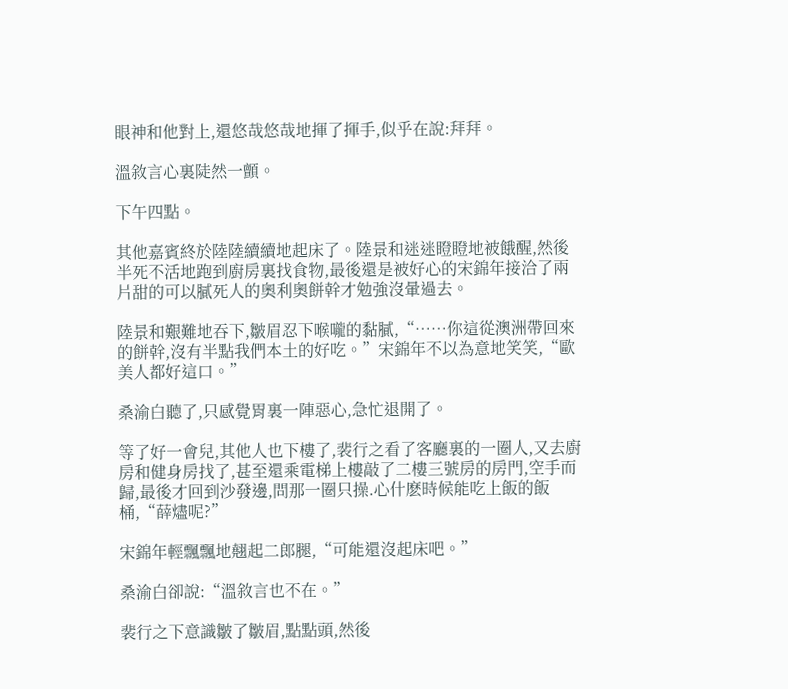眼神和他對上,還悠哉悠哉地揮了揮手,似乎在說:拜拜。

溫敘言心裏陡然一顫。

下午四點。

其他嘉賓終於陸陸續續地起床了。陸景和迷迷瞪瞪地被餓醒,然後半死不活地跑到廚房裏找食物,最後還是被好心的宋錦年接洽了兩片甜的可以膩死人的奧利奧餅幹才勉強沒暈過去。

陸景和艱難地吞下,皺眉忍下喉嚨的黏膩,“……你這從澳洲帶回來的餅幹,沒有半點我們本土的好吃。”宋錦年不以為意地笑笑,“歐美人都好這口。”

桑渝白聽了,只感覺胃裏一陣惡心,急忙退開了。

等了好一會兒,其他人也下樓了,裴行之看了客廳裏的一圈人,又去廚房和健身房找了,甚至還乘電梯上樓敲了二樓三號房的房門,空手而歸,最後才回到沙發邊,問那一圈只操.心什麽時候能吃上飯的飯桶,“薛燼呢?”

宋錦年輕飄飄地翹起二郎腿,“可能還沒起床吧。”

桑渝白卻說:“溫敘言也不在。”

裴行之下意識皺了皺眉,點點頭,然後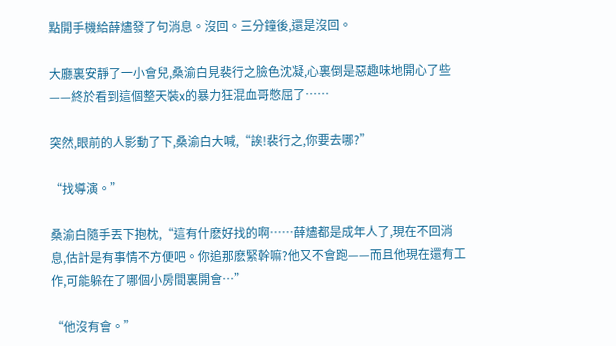點開手機給薛燼發了句消息。沒回。三分鐘後,還是沒回。

大廳裏安靜了一小會兒,桑渝白見裴行之臉色沈凝,心裏倒是惡趣味地開心了些——終於看到這個整天裝x的暴力狂混血哥憋屈了……

突然,眼前的人影動了下,桑渝白大喊,“誒!裴行之,你要去哪?”

“找導演。”

桑渝白隨手丟下抱枕,“這有什麽好找的啊……薛燼都是成年人了,現在不回消息,估計是有事情不方便吧。你追那麽緊幹嘛?他又不會跑——而且他現在還有工作,可能躲在了哪個小房間裏開會…”

“他沒有會。”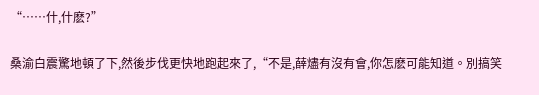“……什,什麽?”

桑渝白震驚地頓了下,然後步伐更快地跑起來了,“不是,薛燼有沒有會,你怎麽可能知道。別搞笑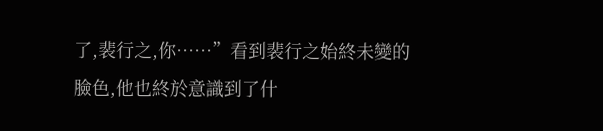了,裴行之,你……”看到裴行之始終未變的臉色,他也終於意識到了什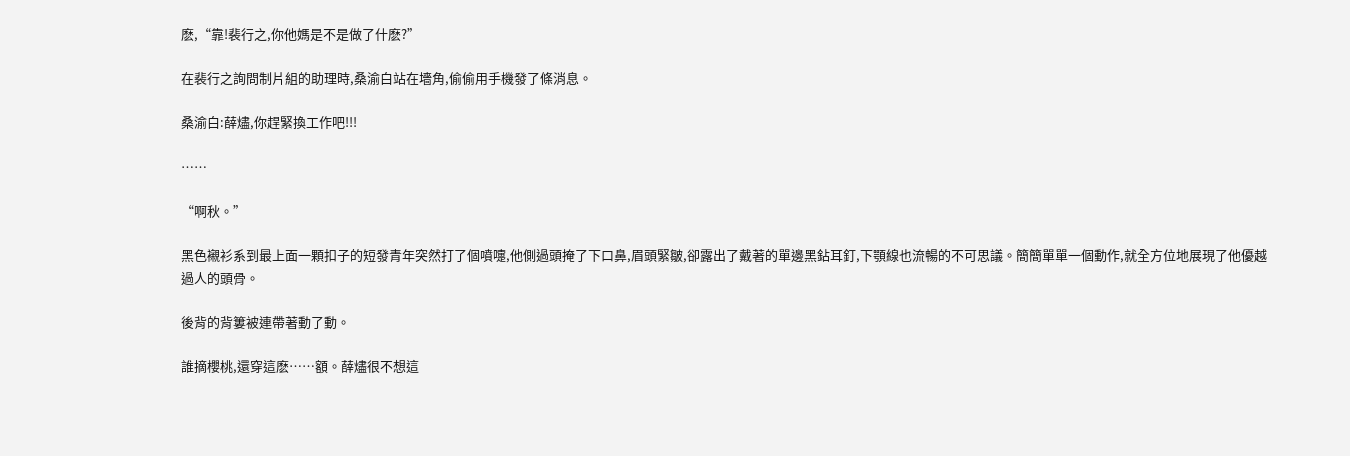麽,“靠!裴行之,你他媽是不是做了什麽?”

在裴行之詢問制片組的助理時,桑渝白站在墻角,偷偷用手機發了條消息。

桑渝白:薛燼,你趕緊換工作吧!!!

……

“啊秋。”

黑色襯衫系到最上面一顆扣子的短發青年突然打了個噴嚏,他側過頭掩了下口鼻,眉頭緊皺,卻露出了戴著的單邊黑鉆耳釘,下顎線也流暢的不可思議。簡簡單單一個動作,就全方位地展現了他優越過人的頭骨。

後背的背簍被連帶著動了動。

誰摘櫻桃,還穿這麽……額。薛燼很不想這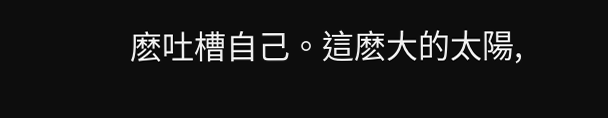麽吐槽自己。這麽大的太陽,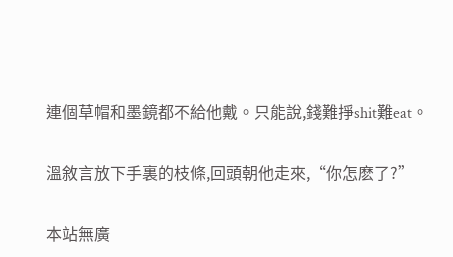連個草帽和墨鏡都不給他戴。只能說,錢難掙shit難eat。

溫敘言放下手裏的枝條,回頭朝他走來,“你怎麽了?”

本站無廣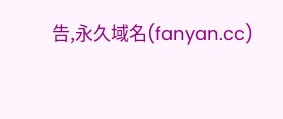告,永久域名(fanyan.cc)